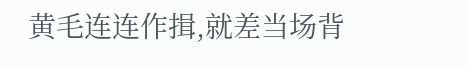黄毛连连作揖,就差当场背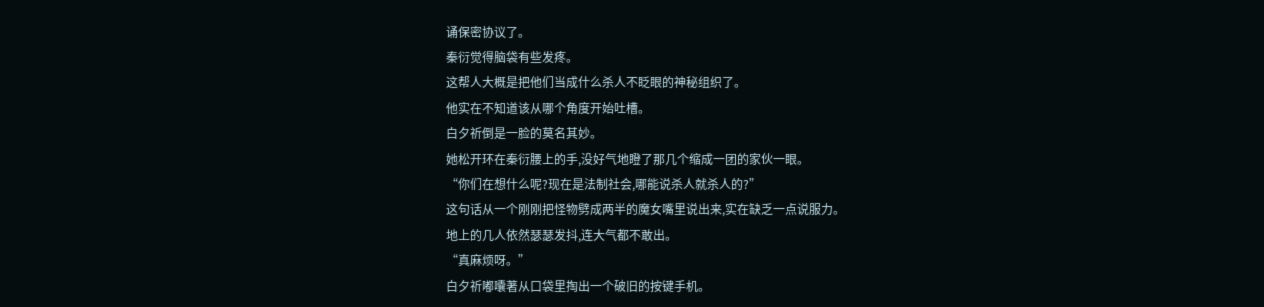诵保密协议了。
秦衍觉得脑袋有些发疼。
这帮人大概是把他们当成什么杀人不眨眼的神秘组织了。
他实在不知道该从哪个角度开始吐槽。
白夕祈倒是一脸的莫名其妙。
她松开环在秦衍腰上的手,没好气地瞪了那几个缩成一团的家伙一眼。
“你们在想什么呢?现在是法制社会,哪能说杀人就杀人的?”
这句话从一个刚刚把怪物劈成两半的魔女嘴里说出来,实在缺乏一点说服力。
地上的几人依然瑟瑟发抖,连大气都不敢出。
“真麻烦呀。”
白夕祈嘟囔著从口袋里掏出一个破旧的按键手机。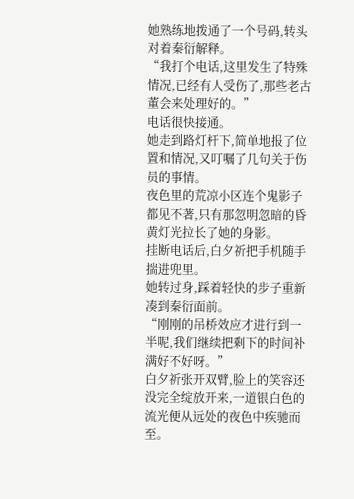她熟练地拨通了一个号码,转头对着秦衍解释。
“我打个电话,这里发生了特殊情况,已经有人受伤了,那些老古董会来处理好的。”
电话很快接通。
她走到路灯杆下,简单地报了位置和情况,又叮嘱了几句关于伤员的事情。
夜色里的荒凉小区连个鬼影子都见不著,只有那忽明忽暗的昏黄灯光拉长了她的身影。
挂断电话后,白夕祈把手机随手揣进兜里。
她转过身,踩着轻快的步子重新凑到秦衍面前。
“刚刚的吊桥效应才进行到一半呢,我们继续把剩下的时间补满好不好呀。”
白夕祈张开双臂,脸上的笑容还没完全绽放开来,一道银白色的流光便从远处的夜色中疾驰而至。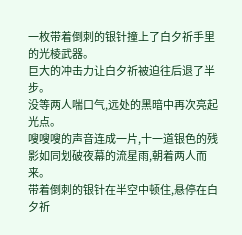一枚带着倒刺的银针撞上了白夕祈手里的光棱武器。
巨大的冲击力让白夕祈被迫往后退了半步。
没等两人喘口气,远处的黑暗中再次亮起光点。
嗖嗖嗖的声音连成一片,十一道银色的残影如同划破夜幕的流星雨,朝着两人而来。
带着倒刺的银针在半空中顿住,悬停在白夕祈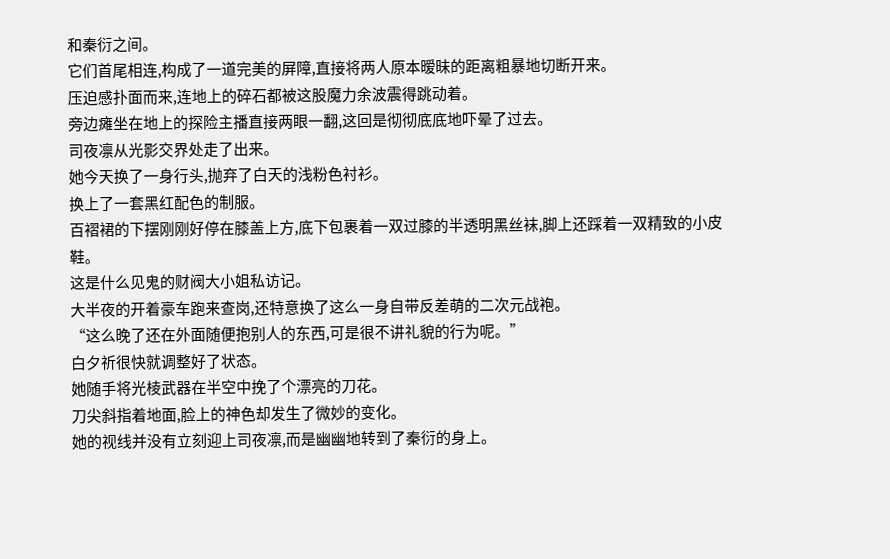和秦衍之间。
它们首尾相连,构成了一道完美的屏障,直接将两人原本暧昧的距离粗暴地切断开来。
压迫感扑面而来,连地上的碎石都被这股魔力余波震得跳动着。
旁边瘫坐在地上的探险主播直接两眼一翻,这回是彻彻底底地吓晕了过去。
司夜凛从光影交界处走了出来。
她今天换了一身行头,抛弃了白天的浅粉色衬衫。
换上了一套黑红配色的制服。
百褶裙的下摆刚刚好停在膝盖上方,底下包裹着一双过膝的半透明黑丝袜,脚上还踩着一双精致的小皮鞋。
这是什么见鬼的财阀大小姐私访记。
大半夜的开着豪车跑来查岗,还特意换了这么一身自带反差萌的二次元战袍。
“这么晚了还在外面随便抱别人的东西,可是很不讲礼貌的行为呢。”
白夕祈很快就调整好了状态。
她随手将光棱武器在半空中挽了个漂亮的刀花。
刀尖斜指着地面,脸上的神色却发生了微妙的变化。
她的视线并没有立刻迎上司夜凛,而是幽幽地转到了秦衍的身上。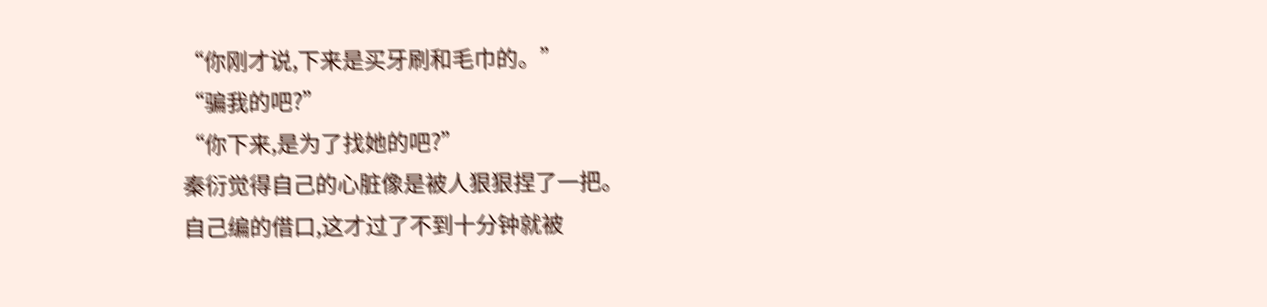“你刚才说,下来是买牙刷和毛巾的。”
“骗我的吧?”
“你下来,是为了找她的吧?”
秦衍觉得自己的心脏像是被人狠狠捏了一把。
自己编的借口,这才过了不到十分钟就被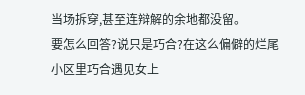当场拆穿,甚至连辩解的余地都没留。
要怎么回答?说只是巧合?在这么偏僻的烂尾小区里巧合遇见女上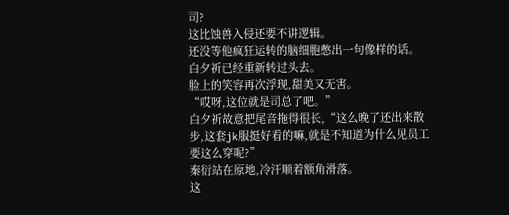司?
这比蚀兽入侵还要不讲逻辑。
还没等他疯狂运转的脑细胞憋出一句像样的话。
白夕祈已经重新转过头去。
脸上的笑容再次浮现,甜美又无害。
“哎呀,这位就是司总了吧。”
白夕祈故意把尾音拖得很长,“这么晚了还出来散步,这套jk服挺好看的嘛,就是不知道为什么见员工要这么穿呢?”
秦衍站在原地,冷汗顺着额角滑落。
这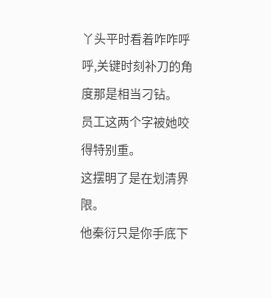丫头平时看着咋咋呼呼,关键时刻补刀的角度那是相当刁钻。
员工这两个字被她咬得特别重。
这摆明了是在划清界限。
他秦衍只是你手底下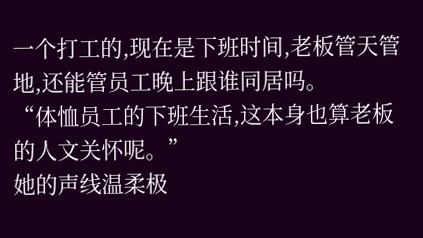一个打工的,现在是下班时间,老板管天管地,还能管员工晚上跟谁同居吗。
“体恤员工的下班生活,这本身也算老板的人文关怀呢。”
她的声线温柔极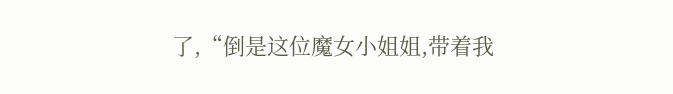了,“倒是这位魔女小姐姐,带着我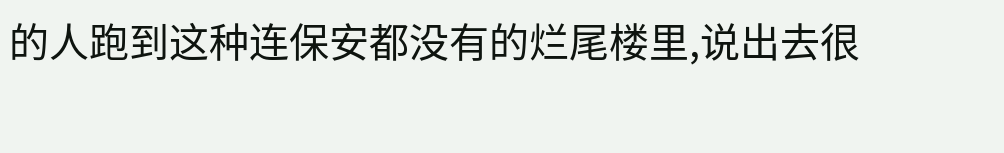的人跑到这种连保安都没有的烂尾楼里,说出去很